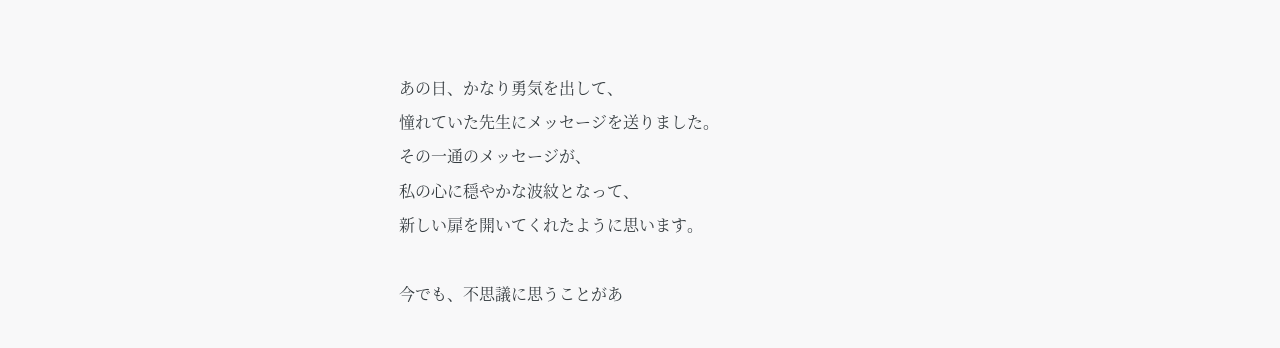あの日、かなり勇気を出して、
憧れていた先生にメッセージを送りました。
その一通のメッセージが、
私の心に穏やかな波紋となって、
新しい扉を開いてくれたように思います。

今でも、不思議に思うことがあ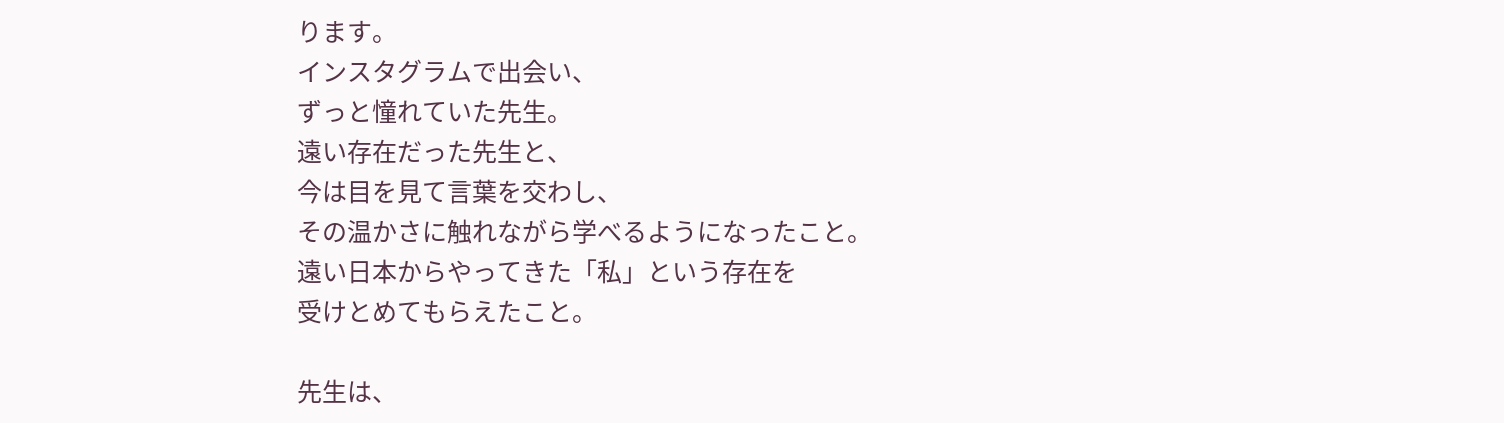ります。
インスタグラムで出会い、
ずっと憧れていた先生。
遠い存在だった先生と、
今は目を見て言葉を交わし、
その温かさに触れながら学べるようになったこと。
遠い日本からやってきた「私」という存在を
受けとめてもらえたこと。

先生は、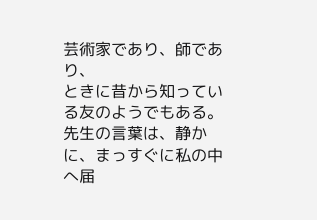芸術家であり、師であり、
ときに昔から知っている友のようでもある。
先生の言葉は、静かに、まっすぐに私の中へ届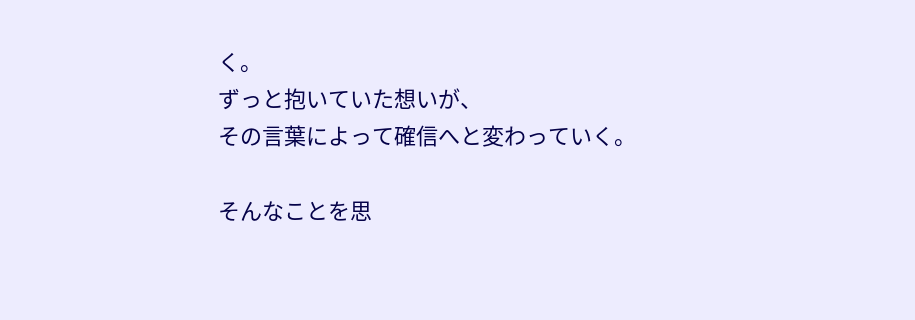く。
ずっと抱いていた想いが、
その言葉によって確信へと変わっていく。

そんなことを思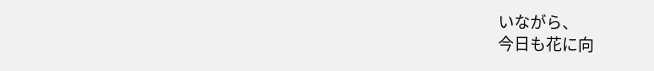いながら、
今日も花に向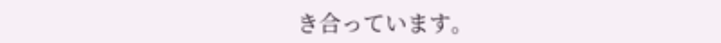き合っています。